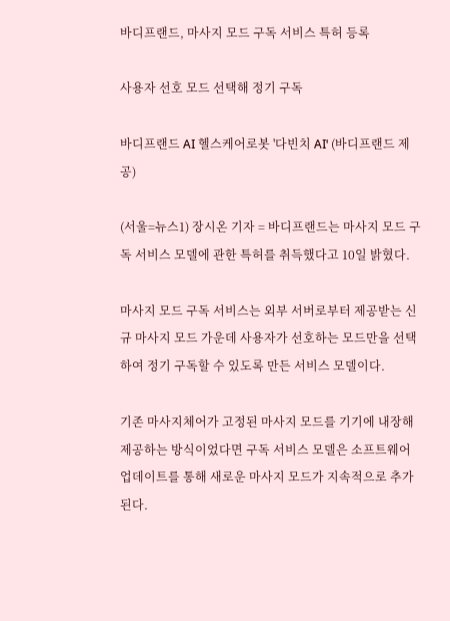바디프랜드, 마사지 모드 구독 서비스 특허 등록

사용자 선호 모드 선택해 정기 구독

바디프랜드 AI 헬스케어로봇 '다빈치 AI' (바디프랜드 제공)

(서울=뉴스1) 장시온 기자 = 바디프랜드는 마사지 모드 구독 서비스 모델에 관한 특허를 취득했다고 10일 밝혔다.

마사지 모드 구독 서비스는 외부 서버로부터 제공받는 신규 마사지 모드 가운데 사용자가 선호하는 모드만을 선택하여 정기 구독할 수 있도록 만든 서비스 모델이다.

기존 마사지체어가 고정된 마사지 모드를 기기에 내장해 제공하는 방식이었다면 구독 서비스 모델은 소프트웨어 업데이트를 통해 새로운 마사지 모드가 지속적으로 추가된다.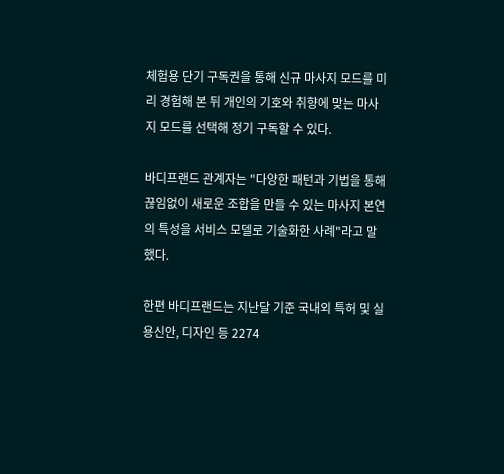체험용 단기 구독권을 통해 신규 마사지 모드를 미리 경험해 본 뒤 개인의 기호와 취향에 맞는 마사지 모드를 선택해 정기 구독할 수 있다.

바디프랜드 관계자는 "다양한 패턴과 기법을 통해 끊임없이 새로운 조합을 만들 수 있는 마사지 본연의 특성을 서비스 모델로 기술화한 사례"라고 말했다.

한편 바디프랜드는 지난달 기준 국내외 특허 및 실용신안, 디자인 등 2274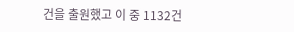건을 출원했고 이 중 1132건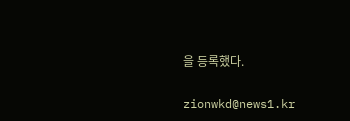을 등록했다.

zionwkd@news1.kr